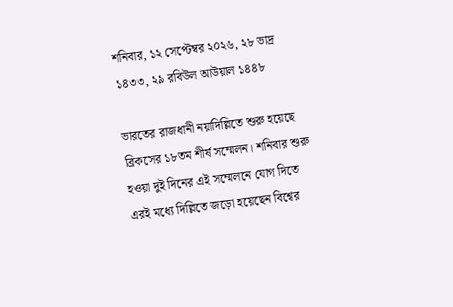শনিবার, ১২ সেপ্টেম্বর ২০২৬, ২৮ ভাদ্র ১৪৩৩, ২৯ রবিউল আউয়াল ১৪৪৮

ভারতের রাজধানী নয়াদিল্লিতে শুরু হয়েছে ব্রিকসের ১৮তম শীর্ষ সম্মেলন। শনিবার শুরু হওয়া দুই দিনের এই সম্মেলনে যোগ দিতে এরই মধ্যে দিল্লিতে জড়ো হয়েছেন বিশ্বের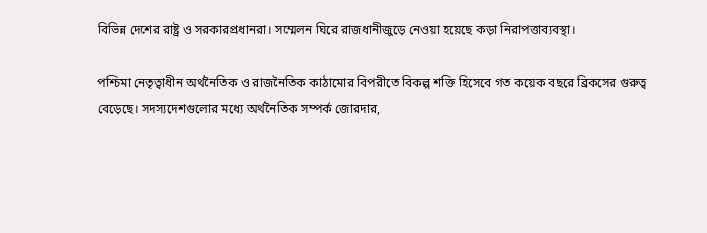বিভিন্ন দেশের রাষ্ট্র ও সরকারপ্রধানরা। সম্মেলন ঘিরে রাজধানীজুড়ে নেওয়া হয়েছে কড়া নিরাপত্তাব্যবস্থা।

পশ্চিমা নেতৃত্বাধীন অর্থনৈতিক ও রাজনৈতিক কাঠামোর বিপরীতে বিকল্প শক্তি হিসেবে গত কয়েক বছরে ব্রিকসের গুরুত্ব বেড়েছে। সদস্যদেশগুলোর মধ্যে অর্থনৈতিক সম্পর্ক জোরদার,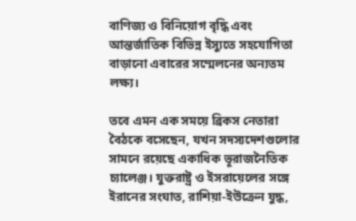বাণিজ্য ও বিনিয়োগ বৃদ্ধি এবং আন্তর্জাতিক বিভিন্ন ইস্যুতে সহযোগিতা বাড়ানো এবারের সম্মেলনের অন্যতম লক্ষ্য।

তবে এমন এক সময়ে ব্রিকস নেতারা বৈঠকে বসেছেন, যখন সদস্যদেশগুলোর সামনে রয়েছে একাধিক ভূরাজনৈতিক চ্যালেঞ্জ। যুক্তরাষ্ট্র ও ইসরায়েলের সঙ্গে ইরানের সংঘাত, রাশিয়া-ইউক্রেন যুদ্ধ,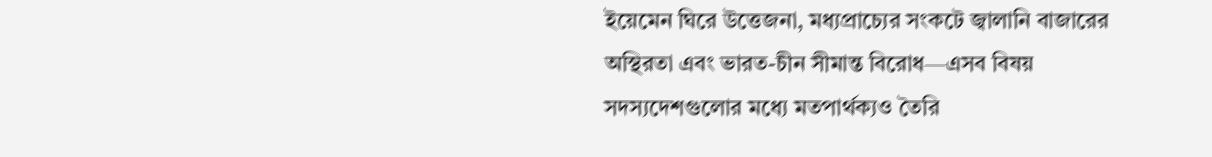ইয়েমেন ঘিরে উত্তেজনা, মধ্যপ্রাচ্যের সংকটে জ্বালানি বাজারের অস্থিরতা এবং ভারত-চীন সীমান্ত বিরোধ—এসব বিষয় সদস্যদেশগুলোর মধ্যে মতপার্থক্যও তৈরি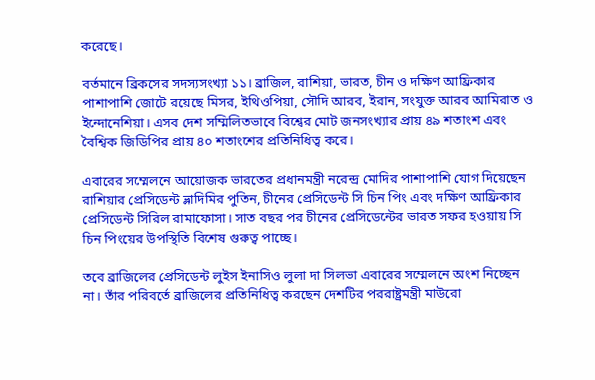করেছে।

বর্তমানে ব্রিকসের সদস্যসংখ্যা ১১। ব্রাজিল, রাশিয়া, ভারত, চীন ও দক্ষিণ আফ্রিকার পাশাপাশি জোটে রয়েছে মিসর, ইথিওপিয়া, সৌদি আরব, ইরান, সংযুক্ত আরব আমিরাত ও ইন্দোনেশিয়া। এসব দেশ সম্মিলিতভাবে বিশ্বের মোট জনসংখ্যার প্রায় ৪৯ শতাংশ এবং বৈশ্বিক জিডিপির প্রায় ৪০ শতাংশের প্রতিনিধিত্ব করে।

এবারের সম্মেলনে আয়োজক ভারতের প্রধানমন্ত্রী নরেন্দ্র মোদির পাশাপাশি যোগ দিয়েছেন রাশিয়ার প্রেসিডেন্ট ভ্লাদিমির পুতিন, চীনের প্রেসিডেন্ট সি চিন পিং এবং দক্ষিণ আফ্রিকার প্রেসিডেন্ট সিরিল রামাফোসা। সাত বছর পর চীনের প্রেসিডেন্টের ভারত সফর হওয়ায় সি চিন পিংয়ের উপস্থিতি বিশেষ গুরুত্ব পাচ্ছে।

তবে ব্রাজিলের প্রেসিডেন্ট লুইস ইনাসিও লুলা দা সিলভা এবারের সম্মেলনে অংশ নিচ্ছেন না। তাঁর পরিবর্তে ব্রাজিলের প্রতিনিধিত্ব করছেন দেশটির পররাষ্ট্রমন্ত্রী মাউরো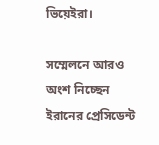ভিয়েইরা।

সম্মেলনে আরও অংশ নিচ্ছেন ইরানের প্রেসিডেন্ট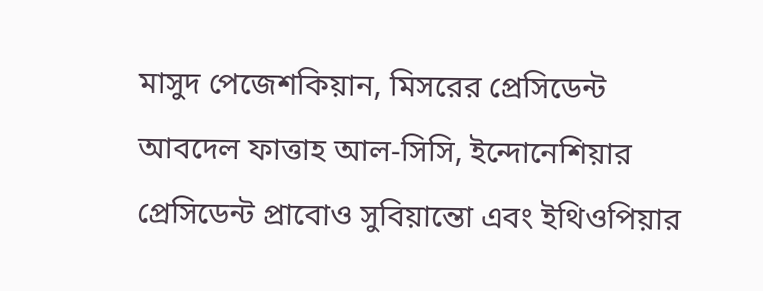মাসুদ পেজেশকিয়ান, মিসরের প্রেসিডেন্ট আবদেল ফাত্তাহ আল-সিসি, ইন্দোনেশিয়ার প্রেসিডেন্ট প্রাবোও সুবিয়ান্তো এবং ইথিওপিয়ার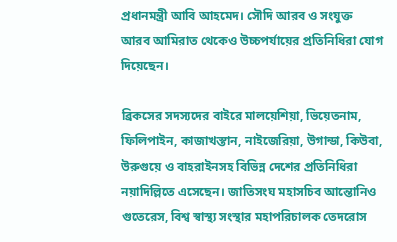প্রধানমন্ত্রী আবি আহমেদ। সৌদি আরব ও সংযুক্ত আরব আমিরাত থেকেও উচ্চপর্যায়ের প্রতিনিধিরা যোগ দিয়েছেন।

ব্রিকসের সদস্যদের বাইরে মালয়েশিয়া, ভিয়েতনাম, ফিলিপাইন, কাজাখস্তান, নাইজেরিয়া, উগান্ডা, কিউবা, উরুগুয়ে ও বাহরাইনসহ বিভিন্ন দেশের প্রতিনিধিরা নয়াদিল্লিতে এসেছেন। জাতিসংঘ মহাসচিব আন্তোনিও গুতেরেস, বিশ্ব স্বাস্থ্য সংস্থার মহাপরিচালক তেদরোস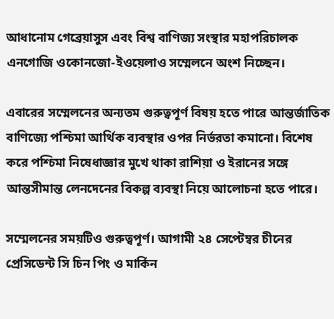আধানোম গেব্রেয়াসুস এবং বিশ্ব বাণিজ্য সংস্থার মহাপরিচালক এনগোজি ওকোনজো-ইওয়েলাও সম্মেলনে অংশ নিচ্ছেন।

এবারের সম্মেলনের অন্যতম গুরুত্বপূর্ণ বিষয় হতে পারে আন্তর্জাতিক বাণিজ্যে পশ্চিমা আর্থিক ব্যবস্থার ওপর নির্ভরতা কমানো। বিশেষ করে পশ্চিমা নিষেধাজ্ঞার মুখে থাকা রাশিয়া ও ইরানের সঙ্গে আন্তসীমান্ত লেনদেনের বিকল্প ব্যবস্থা নিয়ে আলোচনা হতে পারে।

সম্মেলনের সময়টিও গুরুত্বপূর্ণ। আগামী ২৪ সেপ্টেম্বর চীনের প্রেসিডেন্ট সি চিন পিং ও মার্কিন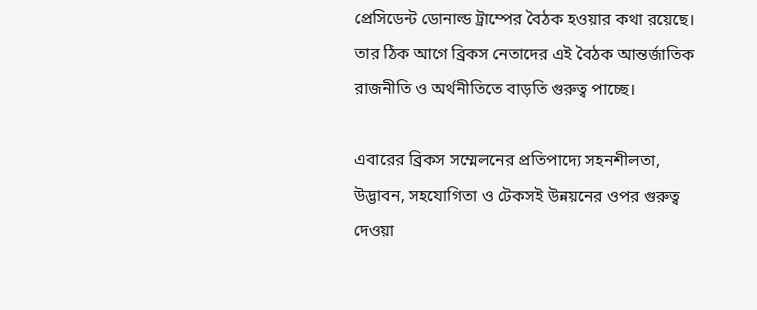প্রেসিডেন্ট ডোনাল্ড ট্রাম্পের বৈঠক হওয়ার কথা রয়েছে। তার ঠিক আগে ব্রিকস নেতাদের এই বৈঠক আন্তর্জাতিক রাজনীতি ও অর্থনীতিতে বাড়তি গুরুত্ব পাচ্ছে।

এবারের ব্রিকস সম্মেলনের প্রতিপাদ্যে সহনশীলতা, উদ্ভাবন, সহযোগিতা ও টেকসই উন্নয়নের ওপর গুরুত্ব দেওয়া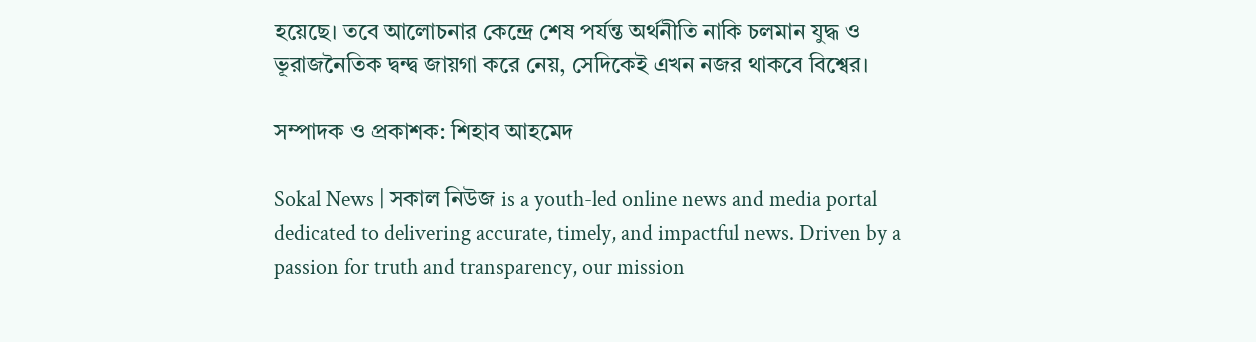হয়েছে। তবে আলোচনার কেন্দ্রে শেষ পর্যন্ত অর্থনীতি নাকি চলমান যুদ্ধ ও ভূরাজনৈতিক দ্বন্দ্ব জায়গা করে নেয়, সেদিকেই এখন নজর থাকবে বিশ্বের।

সম্পাদক ও প্রকাশক: শিহাব আহমেদ

Sokal News | সকাল নিউজ is a youth-led online news and media portal dedicated to delivering accurate, timely, and impactful news. Driven by a passion for truth and transparency, our mission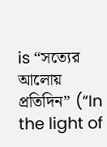is “সত্যের আলোয় প্রতিদিন” (“In the light of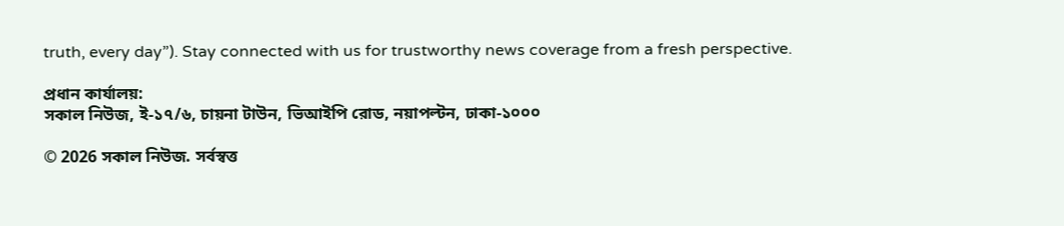truth, every day”). Stay connected with us for trustworthy news coverage from a fresh perspective.

প্রধান কার্যালয়:
সকাল নিউজ, ই-১৭/৬, চায়না টাউন, ভিআইপি রোড, নয়াপল্টন, ঢাকা-১০০০

© 2026 সকাল নিউজ. সর্বস্বত্ত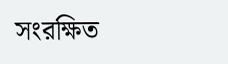সংরক্ষিত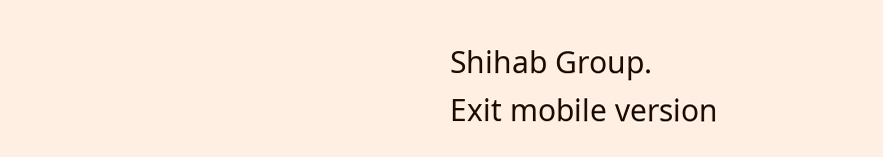Shihab Group.
Exit mobile version